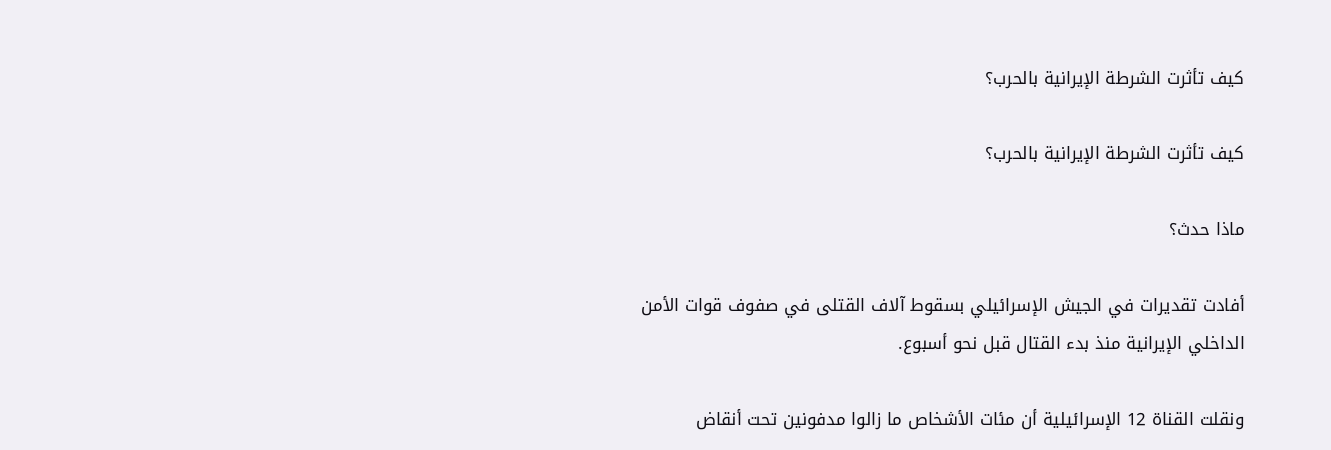كيف تأثرت الشرطة الإيرانية بالحرب؟

كيف تأثرت الشرطة الإيرانية بالحرب؟

ماذا حدث؟

أفادت تقديرات في الجيش الإسرائيلي بسقوط آلاف القتلى في صفوف قوات الأمن الداخلي الإيرانية منذ بدء القتال قبل نحو أسبوع.

ونقلت القناة 12 الإسرائيلية أن مئات الأشخاص ما زالوا مدفونين تحت أنقاض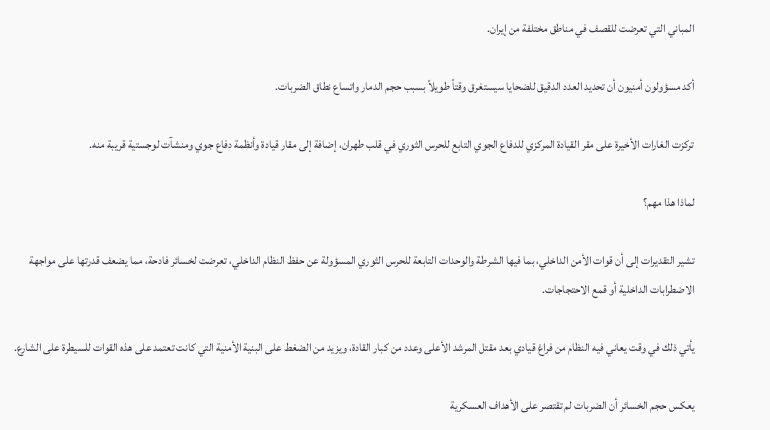المباني التي تعرضت للقصف في مناطق مختلفة من إيران.

أكد مسؤولون أمنيون أن تحديد العدد الدقيق للضحايا سيستغرق وقتاً طويلاً بسبب حجم الدمار واتساع نطاق الضربات.

تركزت الغارات الأخيرة على مقر القيادة المركزي للدفاع الجوي التابع للحرس الثوري في قلب طهران، إضافة إلى مقار قيادة وأنظمة دفاع جوي ومنشآت لوجستية قريبة منه.

لماذا هذا مهم؟

تشير التقديرات إلى أن قوات الأمن الداخلي، بما فيها الشرطة والوحدات التابعة للحرس الثوري المسؤولة عن حفظ النظام الداخلي، تعرضت لخسائر فادحة، مما يضعف قدرتها على مواجهة الاضطرابات الداخلية أو قمع الاحتجاجات.

يأتي ذلك في وقت يعاني فيه النظام من فراغ قيادي بعد مقتل المرشد الأعلى وعدد من كبار القادة، ويزيد من الضغط على البنية الأمنية التي كانت تعتمد على هذه القوات للسيطرة على الشارع.

يعكس حجم الخسائر أن الضربات لم تقتصر على الأهداف العسكرية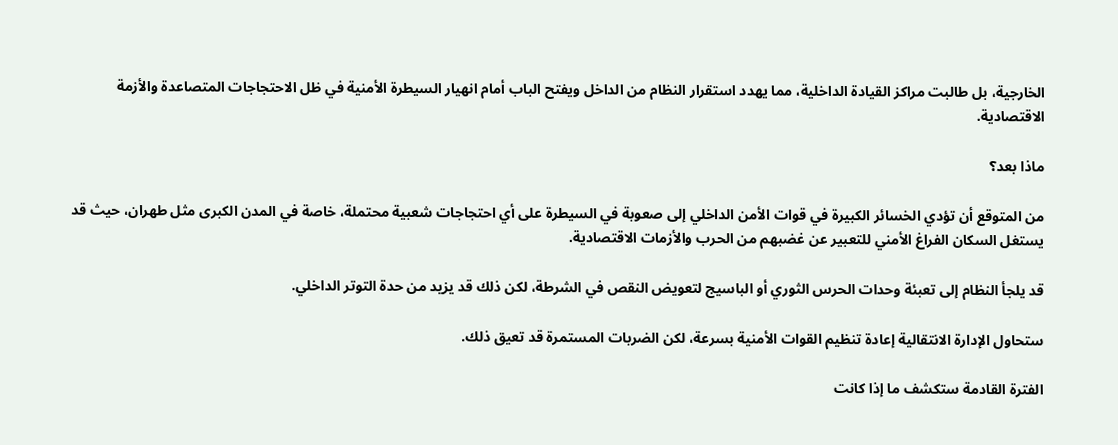الخارجية، بل طالبت مراكز القيادة الداخلية، مما يهدد استقرار النظام من الداخل ويفتح الباب أمام انهيار السيطرة الأمنية في ظل الاحتجاجات المتصاعدة والأزمة الاقتصادية.

ماذا بعد؟

من المتوقع أن تؤدي الخسائر الكبيرة في قوات الأمن الداخلي إلى صعوبة في السيطرة على أي احتجاجات شعبية محتملة، خاصة في المدن الكبرى مثل طهران، حيث قد يستغل السكان الفراغ الأمني للتعبير عن غضبهم من الحرب والأزمات الاقتصادية.

قد يلجأ النظام إلى تعبئة وحدات الحرس الثوري أو الباسيج لتعويض النقص في الشرطة، لكن ذلك قد يزيد من حدة التوتر الداخلي.

ستحاول الإدارة الانتقالية إعادة تنظيم القوات الأمنية بسرعة، لكن الضربات المستمرة قد تعيق ذلك.

الفترة القادمة ستكشف ما إذا كانت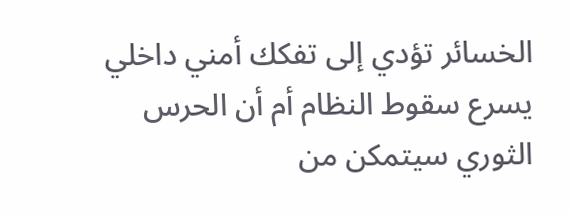الخسائر تؤدي إلى تفكك أمني داخلي يسرع سقوط النظام أم أن الحرس الثوري سيتمكن من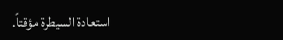استعادة السيطرة مؤقتاً.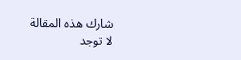شارك هذه المقالة
لا توجد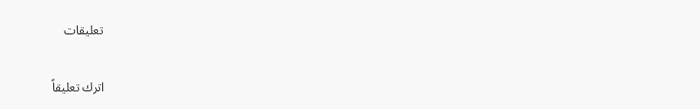تعليقات

اترك تعليقاً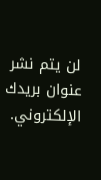لن يتم نشر عنوان بريدك الإلكتروني.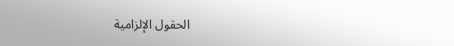الحقول الإلزامية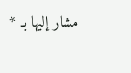مشار إليها بـ *